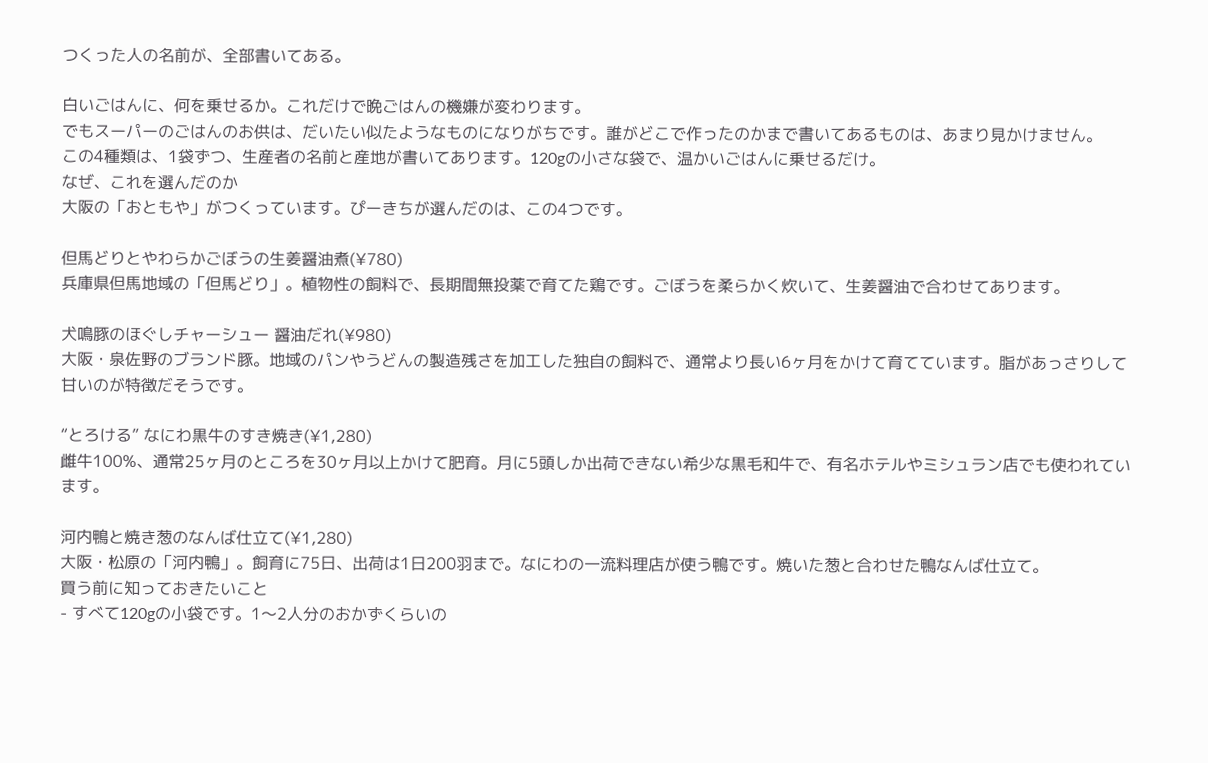つくった人の名前が、全部書いてある。

白いごはんに、何を乗せるか。これだけで晩ごはんの機嫌が変わります。
でもスーパーのごはんのお供は、だいたい似たようなものになりがちです。誰がどこで作ったのかまで書いてあるものは、あまり見かけません。
この4種類は、1袋ずつ、生産者の名前と産地が書いてあります。120gの小さな袋で、温かいごはんに乗せるだけ。
なぜ、これを選んだのか
大阪の「おともや」がつくっています。ぴーきちが選んだのは、この4つです。

但馬どりとやわらかごぼうの生姜醤油煮(¥780)
兵庫県但馬地域の「但馬どり」。植物性の飼料で、長期間無投薬で育てた鶏です。ごぼうを柔らかく炊いて、生姜醤油で合わせてあります。

犬鳴豚のほぐしチャーシュー 醤油だれ(¥980)
大阪・泉佐野のブランド豚。地域のパンやうどんの製造残さを加工した独自の飼料で、通常より長い6ヶ月をかけて育てています。脂があっさりして甘いのが特徴だそうです。

“とろける” なにわ黒牛のすき焼き(¥1,280)
雌牛100%、通常25ヶ月のところを30ヶ月以上かけて肥育。月に5頭しか出荷できない希少な黒毛和牛で、有名ホテルやミシュラン店でも使われています。

河内鴨と焼き葱のなんば仕立て(¥1,280)
大阪・松原の「河内鴨」。飼育に75日、出荷は1日200羽まで。なにわの一流料理店が使う鴨です。焼いた葱と合わせた鴨なんば仕立て。
買う前に知っておきたいこと
- すべて120gの小袋です。1〜2人分のおかずくらいの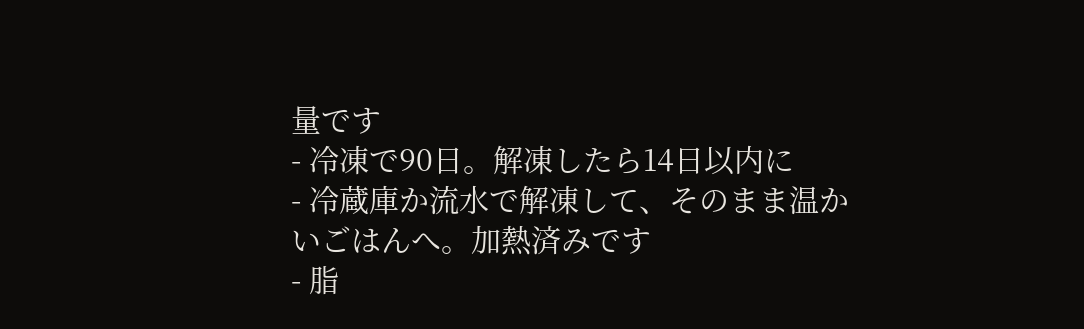量です
- 冷凍で90日。解凍したら14日以内に
- 冷蔵庫か流水で解凍して、そのまま温かいごはんへ。加熱済みです
- 脂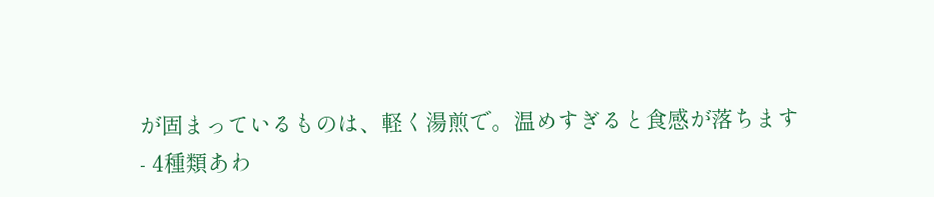が固まっているものは、軽く湯煎で。温めすぎると食感が落ちます
- 4種類あわ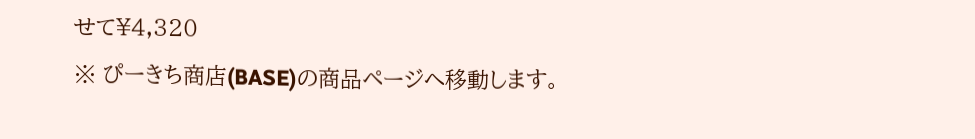せて¥4,320
※ ぴーきち商店(BASE)の商品ページへ移動します。